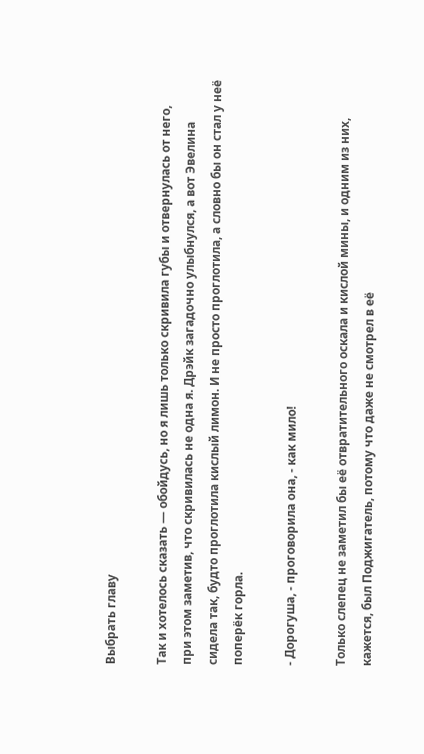Выбрать главу

Так и хотелось сказать — обойдусь, но я лишь только скривила губы и отвернулась от него, при этом заметив, что скривилась не одна я. Дрэйк загадочно улыбнулся, а вот Эвелина сидела так, будто проглотила кислый лимон. И не просто проглотила, а словно бы он стал у неё поперёк горла.

- Дорогуша, - проговорила она, - как мило!

Только слепец не заметил бы её отвратительного оскала и кислой мины, и одним из них, кажется, был Поджигатель, потому что даже не смотрел в её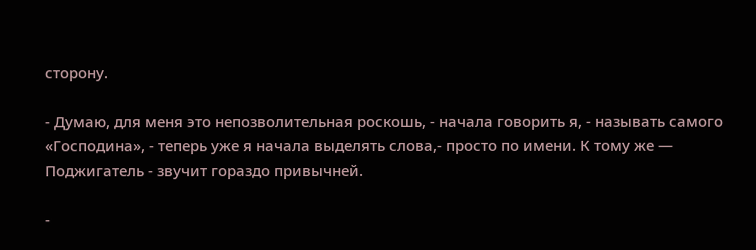сторону.

- Думаю, для меня это непозволительная роскошь, - начала говорить я, - называть самого «Господина», - теперь уже я начала выделять слова,- просто по имени. К тому же — Поджигатель - звучит гораздо привычней.

-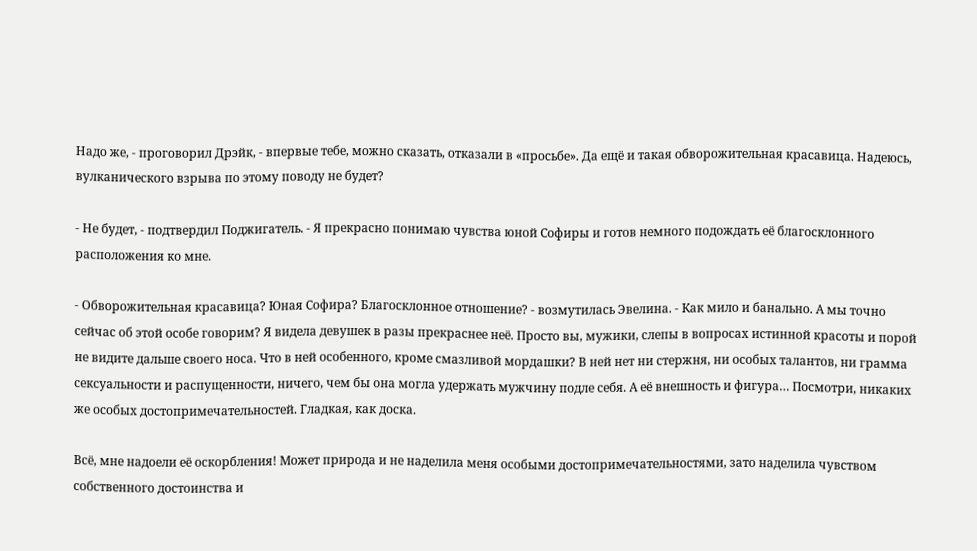Надо же, - проговорил Дрэйк, - впервые тебе, можно сказать, отказали в «просьбе». Да ещё и такая обворожительная красавица. Надеюсь, вулканического взрыва по этому поводу не будет?

- Не будет, - подтвердил Поджигатель. - Я прекрасно понимаю чувства юной Софиры и готов немного подождать её благосклонного расположения ко мне.

- Обворожительная красавица? Юная Софира? Благосклонное отношение? - возмутилась Эвелина. - Как мило и банально. А мы точно сейчас об этой особе говорим? Я видела девушек в разы прекраснее неё. Просто вы, мужики, слепы в вопросах истинной красоты и порой не видите дальше своего носа. Что в ней особенного, кроме смазливой мордашки? В ней нет ни стержня, ни особых талантов, ни грамма сексуальности и распущенности, ничего, чем бы она могла удержать мужчину подле себя. А её внешность и фигура… Посмотри, никаких же особых достопримечательностей. Гладкая, как доска.

Всё, мне надоели её оскорбления! Может природа и не наделила меня особыми достопримечательностями, зато наделила чувством собственного достоинства и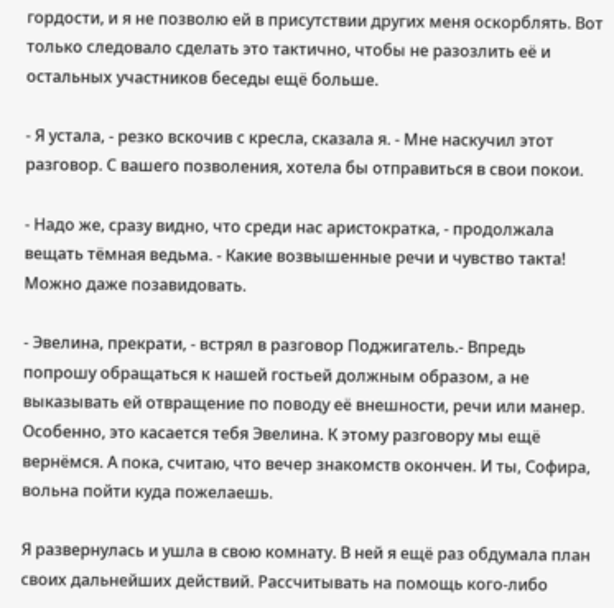гордости, и я не позволю ей в присутствии других меня оскорблять. Вот только следовало сделать это тактично, чтобы не разозлить её и остальных участников беседы ещё больше.

- Я устала, - резко вскочив с кресла, сказала я. - Мне наскучил этот разговор. С вашего позволения, хотела бы отправиться в свои покои.

- Надо же, сразу видно, что среди нас аристократка, - продолжала вещать тёмная ведьма. - Какие возвышенные речи и чувство такта! Можно даже позавидовать.

- Эвелина, прекрати, - встрял в разговор Поджигатель.- Впредь попрошу обращаться к нашей гостьей должным образом, а не выказывать ей отвращение по поводу её внешности, речи или манер. Особенно, это касается тебя Эвелина. К этому разговору мы ещё вернёмся. А пока, считаю, что вечер знакомств окончен. И ты, Софира, вольна пойти куда пожелаешь.

Я развернулась и ушла в свою комнату. В ней я ещё раз обдумала план своих дальнейших действий. Рассчитывать на помощь кого-либо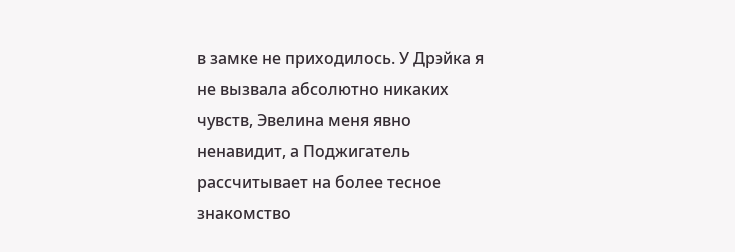в замке не приходилось. У Дрэйка я не вызвала абсолютно никаких чувств, Эвелина меня явно ненавидит, а Поджигатель рассчитывает на более тесное знакомство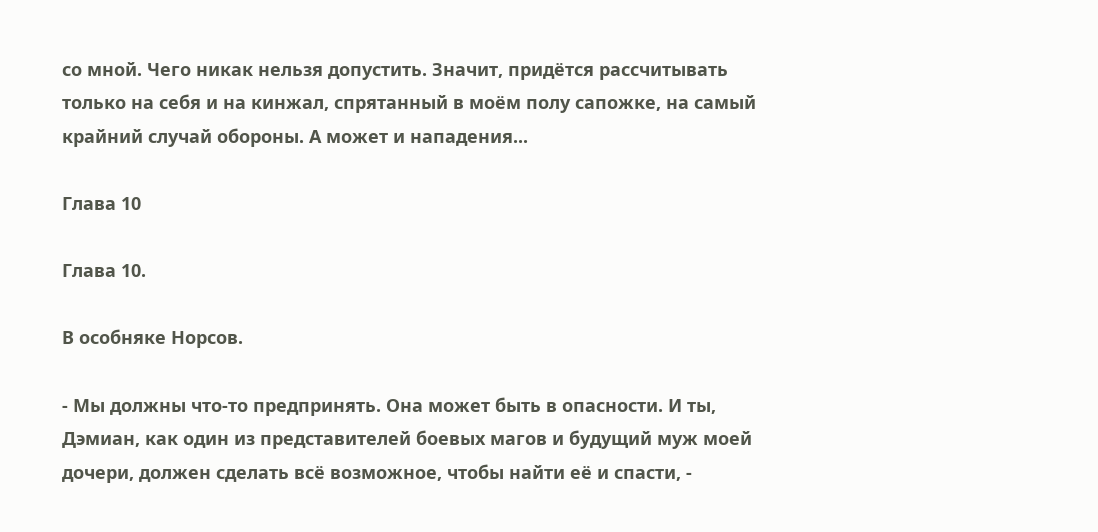со мной. Чего никак нельзя допустить. Значит, придётся рассчитывать только на себя и на кинжал, спрятанный в моём полу сапожке, на самый крайний случай обороны. А может и нападения...

Глава 10

Глава 10.

В особняке Норсов.

- Мы должны что-то предпринять. Она может быть в опасности. И ты, Дэмиан, как один из представителей боевых магов и будущий муж моей дочери, должен сделать всё возможное, чтобы найти её и спасти, -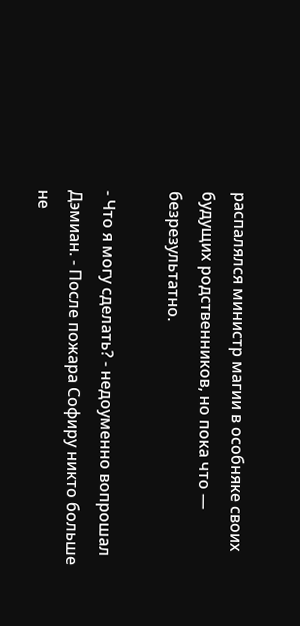распалялся министр магии в особняке своих будущих родственников, но пока что — безрезультатно.

- Что я могу сделать? - недоуменно вопрошал Дэмиан. - После пожара Софиру никто больше не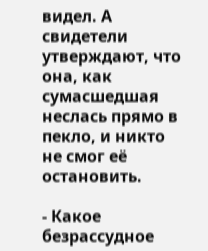видел. А свидетели утверждают, что она, как сумасшедшая неслась прямо в пекло, и никто не смог её остановить.

- Какое безрассудное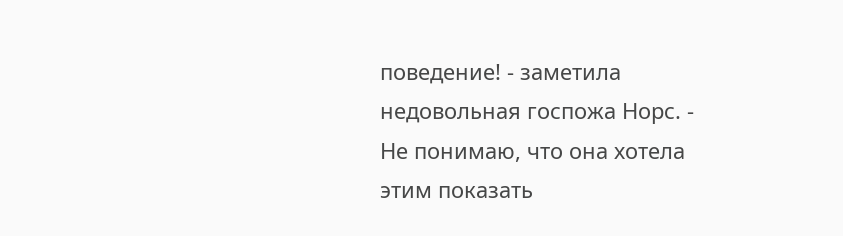поведение! - заметила недовольная госпожа Норс. - Не понимаю, что она хотела этим показать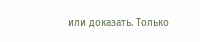или доказать. Только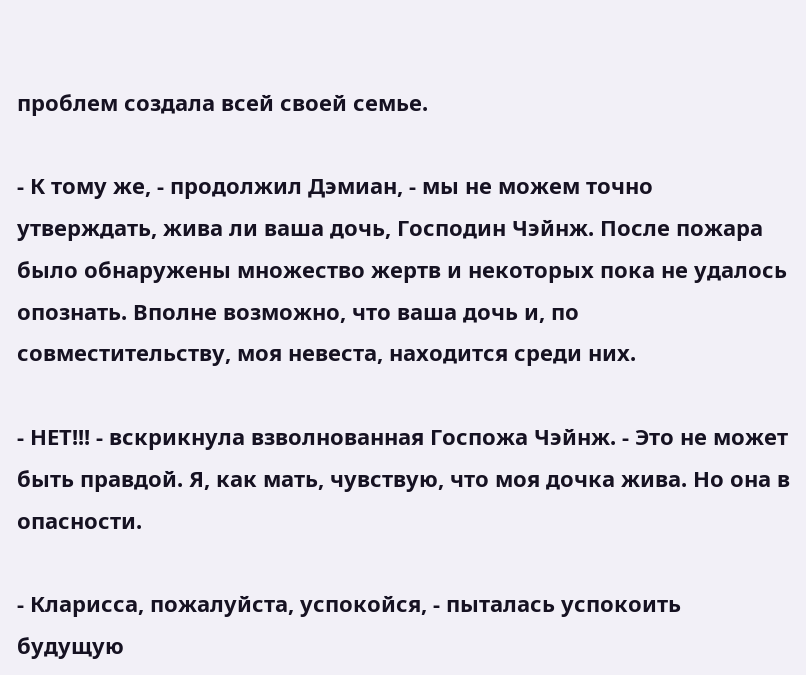проблем создала всей своей семье.

- К тому же, - продолжил Дэмиан, - мы не можем точно утверждать, жива ли ваша дочь, Господин Чэйнж. После пожара было обнаружены множество жертв и некоторых пока не удалось опознать. Вполне возможно, что ваша дочь и, по совместительству, моя невеста, находится среди них.

- НЕТ!!! - вскрикнула взволнованная Госпожа Чэйнж. - Это не может быть правдой. Я, как мать, чувствую, что моя дочка жива. Но она в опасности.

- Кларисса, пожалуйста, успокойся, - пыталась успокоить будущую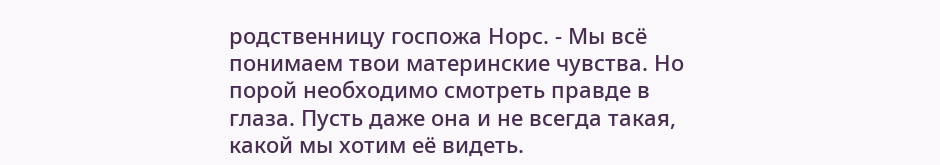родственницу госпожа Норс. - Мы всё понимаем твои материнские чувства. Но порой необходимо смотреть правде в глаза. Пусть даже она и не всегда такая, какой мы хотим её видеть.